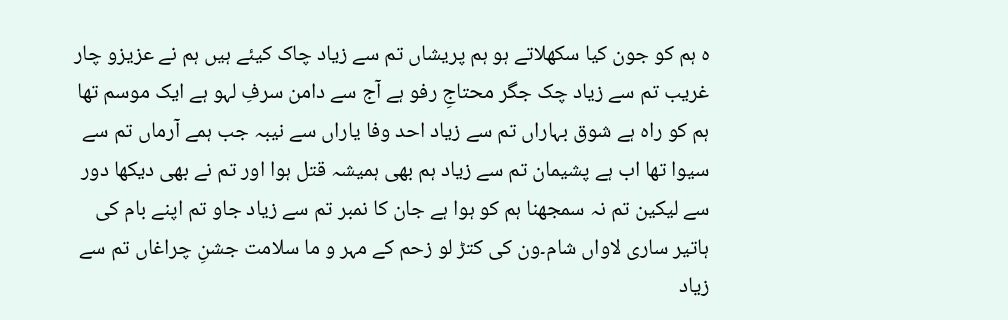ہ ہم کو جون کیا سکھلاتے ہو ہم پریشاں تم سے زیاد چاک کیئے ہیں ہم نے عزیزو چار غریب تم سے زیاد چک جگر محتاجِ رفو ہے آج سے دامن سرفِ لہو ہے ایک موسم تھا ہم کو راہ ہے شوق بہاراں تم سے زیاد احد وفا یاراں سے نیبہ جب ہمے آرماں تم سے سیوا تھا اب ہے پشیمان تم سے زیاد ہم بھی ہمیشہ قتل ہوا اور تم نے بھی دیکھا دور سے لیکین تم نہ سمجھنا ہم کو ہوا ہے جان کا نمبر تم سے زیاد جاو تم اپنے بام کی ہاتیر ساری لاواں شام۔ون کی کتڑ لو زحم کے مہر و ما سلامت جشنِ چراغاں تم سے زیاد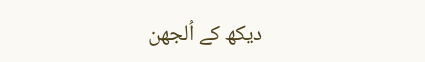دیکھ کے اُلجھن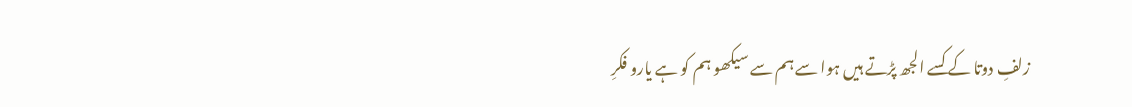زلفِ دوتا کے کسے الجھ پڑتے ہیں ہوا سے ہم سے سیکھو ہم کو ہے یارو فکرِ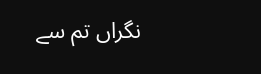نگراں تم سے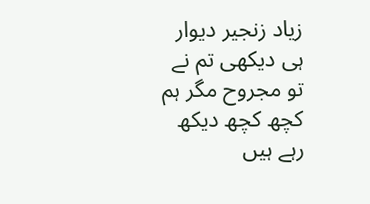زیاد زنجیر دیوار ہی دیکھی تم نے تو مجروح مگر ہم کچھ کچھ دیکھ رہے ہیں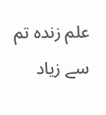علم زندہ تم سے زیاد